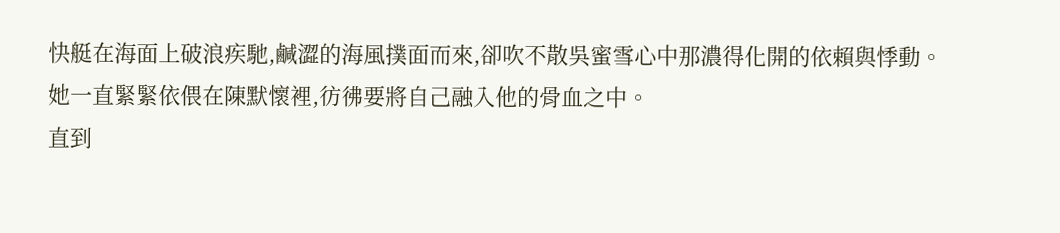快艇在海面上破浪疾馳,鹹澀的海風撲面而來,卻吹不散吳蜜雪心中那濃得化開的依賴與悸動。
她一直緊緊依偎在陳默懷裡,彷彿要將自己融入他的骨血之中。
直到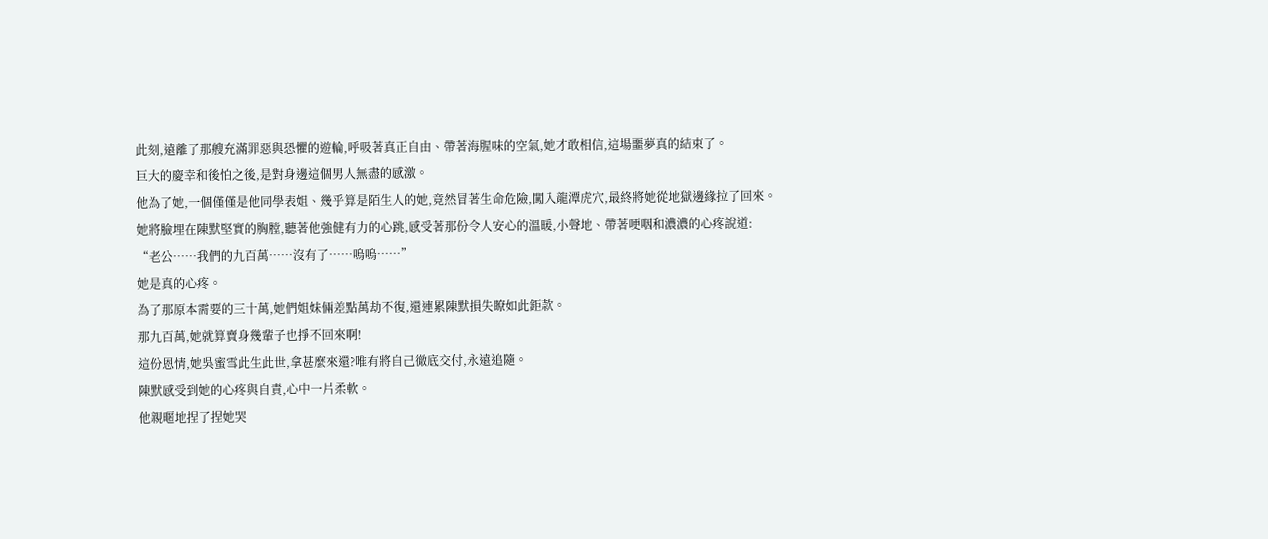此刻,遠離了那艘充滿罪惡與恐懼的遊輪,呼吸著真正自由、帶著海腥味的空氣,她才敢相信,這場噩夢真的結束了。
巨大的慶幸和後怕之後,是對身邊這個男人無盡的感激。
他為了她,一個僅僅是他同學表姐、幾乎算是陌生人的她,竟然冒著生命危險,闖入龍潭虎穴,最終將她從地獄邊緣拉了回來。
她將臉埋在陳默堅實的胸膛,聽著他強健有力的心跳,感受著那份令人安心的溫暖,小聲地、帶著哽咽和濃濃的心疼說道:
“老公……我們的九百萬……沒有了……嗚嗚……”
她是真的心疼。
為了那原本需要的三十萬,她們姐妹倆差點萬劫不復,還連累陳默損失瞭如此鉅款。
那九百萬,她就算賣身幾輩子也掙不回來啊!
這份恩情,她吳蜜雪此生此世,拿甚麼來還?唯有將自己徹底交付,永遠追隨。
陳默感受到她的心疼與自責,心中一片柔軟。
他親暱地捏了捏她哭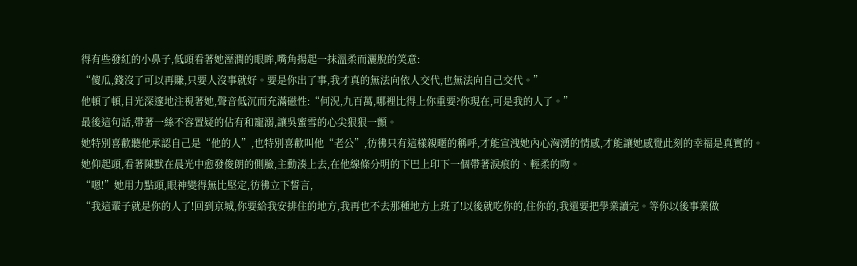得有些發紅的小鼻子,低頭看著她溼潤的眼眸,嘴角揚起一抹溫柔而灑脫的笑意:
“傻瓜,錢沒了可以再賺,只要人沒事就好。要是你出了事,我才真的無法向依人交代,也無法向自己交代。”
他頓了頓,目光深邃地注視著她,聲音低沉而充滿磁性:“何況,九百萬,哪裡比得上你重要?你現在,可是我的人了。”
最後這句話,帶著一絲不容置疑的佔有和寵溺,讓吳蜜雪的心尖狠狠一顫。
她特別喜歡聽他承認自己是“他的人”,也特別喜歡叫他“老公”,彷彿只有這樣親暱的稱呼,才能宣洩她內心洶湧的情感,才能讓她感覺此刻的幸福是真實的。
她仰起頭,看著陳默在晨光中愈發俊朗的側臉,主動湊上去,在他線條分明的下巴上印下一個帶著淚痕的、輕柔的吻。
“嗯!”她用力點頭,眼神變得無比堅定,彷彿立下誓言,
“我這輩子就是你的人了!回到京城,你要給我安排住的地方,我再也不去那種地方上班了!以後就吃你的,住你的,我還要把學業讀完。等你以後事業做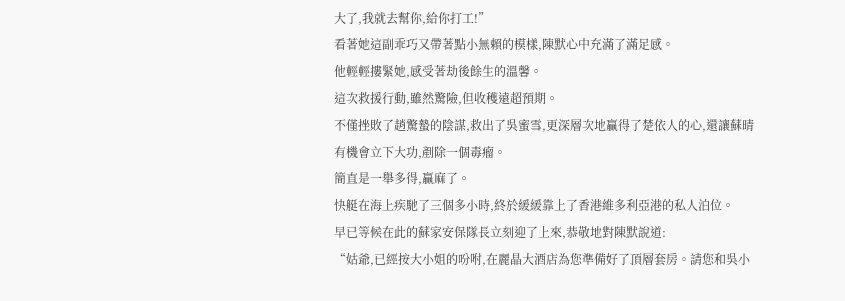大了,我就去幫你,給你打工!”
看著她這副乖巧又帶著點小無賴的模樣,陳默心中充滿了滿足感。
他輕輕摟緊她,感受著劫後餘生的溫馨。
這次救援行動,雖然驚險,但收穫遠超預期。
不僅挫敗了趙驚蟄的陰謀,救出了吳蜜雪,更深層次地贏得了楚依人的心,還讓蘇晴有機會立下大功,剷除一個毒瘤。
簡直是一舉多得,贏麻了。
快艇在海上疾馳了三個多小時,終於緩緩靠上了香港維多利亞港的私人泊位。
早已等候在此的蘇家安保隊長立刻迎了上來,恭敬地對陳默說道:
“姑爺,已經按大小姐的吩咐,在麗晶大酒店為您準備好了頂層套房。請您和吳小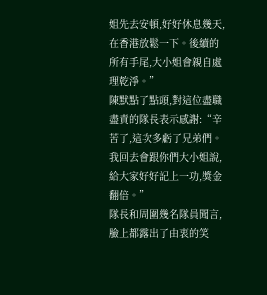姐先去安頓,好好休息幾天,在香港放鬆一下。後續的所有手尾,大小姐會親自處理乾淨。”
陳默點了點頭,對這位盡職盡責的隊長表示感謝:“辛苦了,這次多虧了兄弟們。我回去會跟你們大小姐說,給大家好好記上一功,獎金翻倍。”
隊長和周圍幾名隊員聞言,臉上都露出了由衷的笑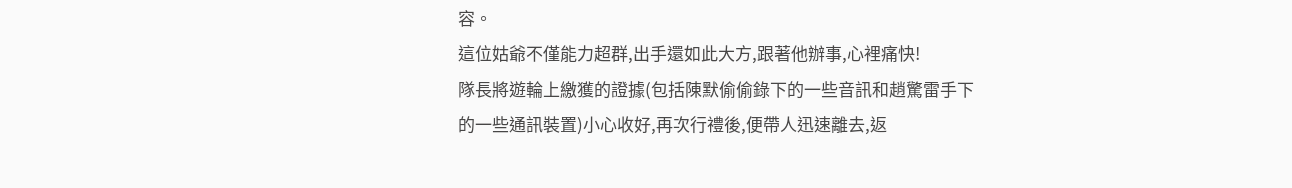容。
這位姑爺不僅能力超群,出手還如此大方,跟著他辦事,心裡痛快!
隊長將遊輪上繳獲的證據(包括陳默偷偷錄下的一些音訊和趙驚雷手下的一些通訊裝置)小心收好,再次行禮後,便帶人迅速離去,返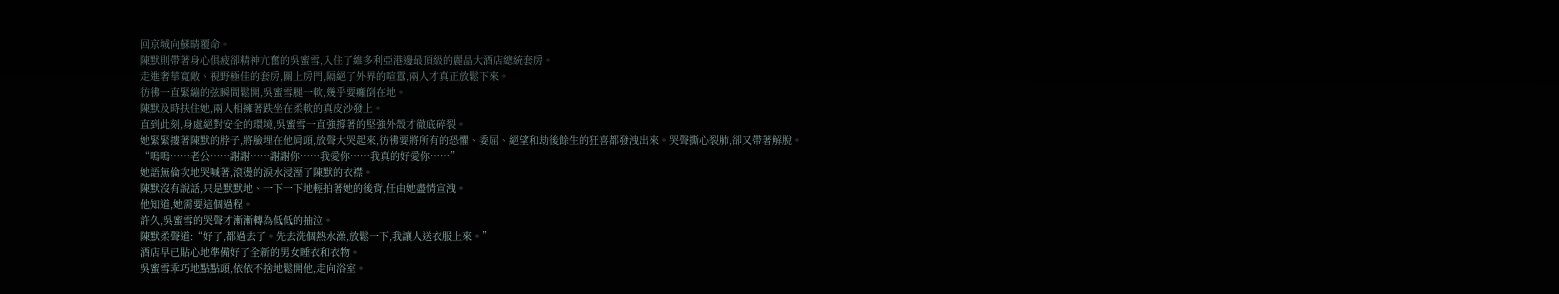回京城向蘇晴覆命。
陳默則帶著身心俱疲卻精神亢奮的吳蜜雪,入住了維多利亞港邊最頂級的麗晶大酒店總統套房。
走進奢華寬敞、視野極佳的套房,關上房門,隔絕了外界的喧囂,兩人才真正放鬆下來。
彷彿一直緊繃的弦瞬間鬆開,吳蜜雪腿一軟,幾乎要癱倒在地。
陳默及時扶住她,兩人相擁著跌坐在柔軟的真皮沙發上。
直到此刻,身處絕對安全的環境,吳蜜雪一直強撐著的堅強外殼才徹底碎裂。
她緊緊摟著陳默的脖子,將臉埋在他肩頭,放聲大哭起來,彷彿要將所有的恐懼、委屈、絕望和劫後餘生的狂喜都發洩出來。哭聲撕心裂肺,卻又帶著解脫。
“嗚嗚……老公……謝謝……謝謝你……我愛你……我真的好愛你……”
她語無倫次地哭喊著,滾燙的淚水浸溼了陳默的衣襟。
陳默沒有說話,只是默默地、一下一下地輕拍著她的後背,任由她盡情宣洩。
他知道,她需要這個過程。
許久,吳蜜雪的哭聲才漸漸轉為低低的抽泣。
陳默柔聲道:“好了,都過去了。先去洗個熱水澡,放鬆一下,我讓人送衣服上來。”
酒店早已貼心地準備好了全新的男女睡衣和衣物。
吳蜜雪乖巧地點點頭,依依不捨地鬆開他,走向浴室。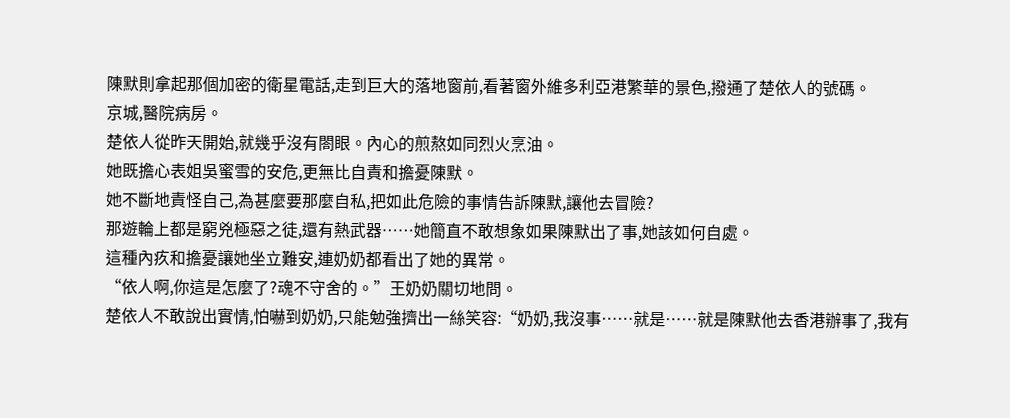陳默則拿起那個加密的衛星電話,走到巨大的落地窗前,看著窗外維多利亞港繁華的景色,撥通了楚依人的號碼。
京城,醫院病房。
楚依人從昨天開始,就幾乎沒有閤眼。內心的煎熬如同烈火烹油。
她既擔心表姐吳蜜雪的安危,更無比自責和擔憂陳默。
她不斷地責怪自己,為甚麼要那麼自私,把如此危險的事情告訴陳默,讓他去冒險?
那遊輪上都是窮兇極惡之徒,還有熱武器……她簡直不敢想象如果陳默出了事,她該如何自處。
這種內疚和擔憂讓她坐立難安,連奶奶都看出了她的異常。
“依人啊,你這是怎麼了?魂不守舍的。”王奶奶關切地問。
楚依人不敢說出實情,怕嚇到奶奶,只能勉強擠出一絲笑容:“奶奶,我沒事……就是……就是陳默他去香港辦事了,我有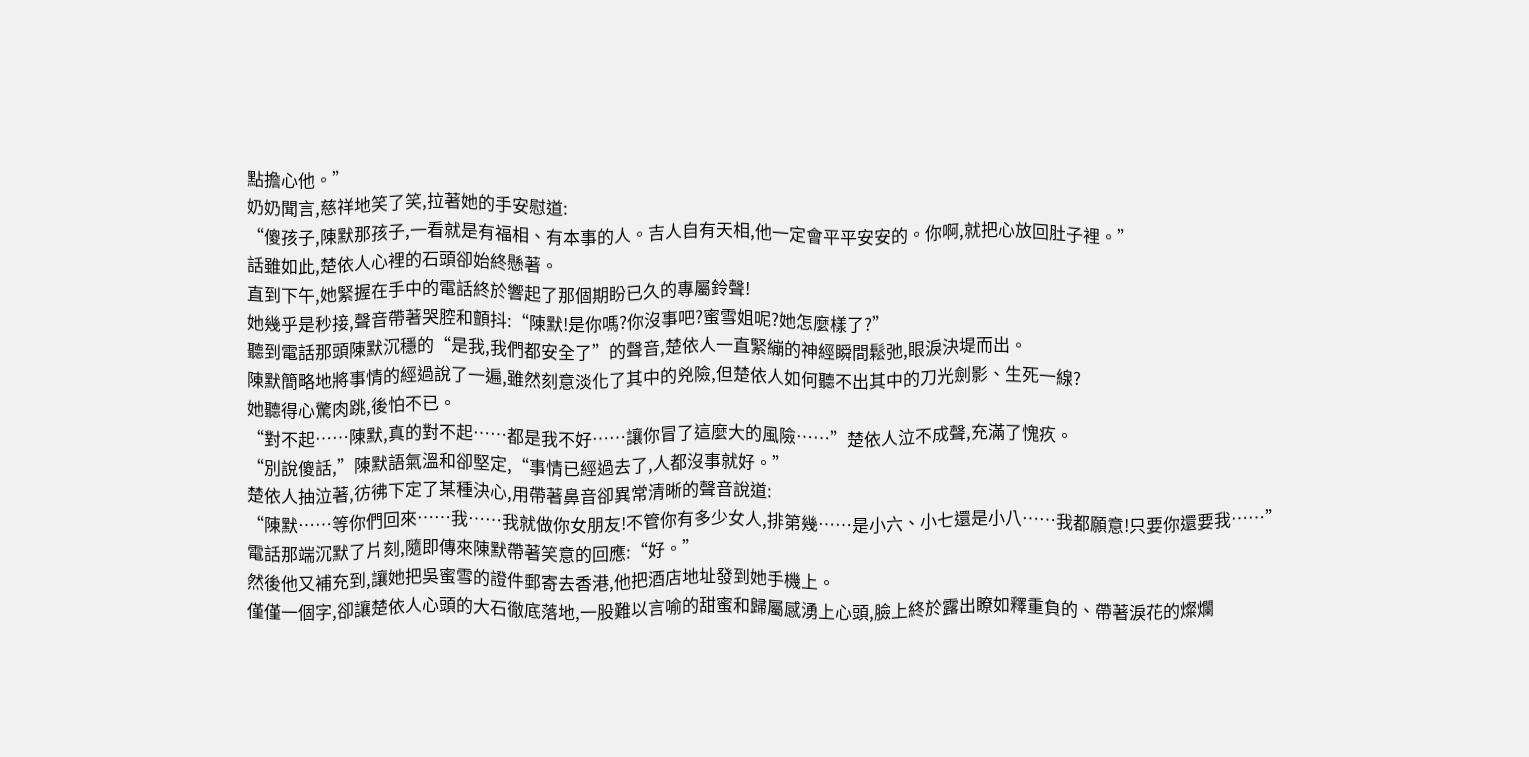點擔心他。”
奶奶聞言,慈祥地笑了笑,拉著她的手安慰道:
“傻孩子,陳默那孩子,一看就是有福相、有本事的人。吉人自有天相,他一定會平平安安的。你啊,就把心放回肚子裡。”
話雖如此,楚依人心裡的石頭卻始終懸著。
直到下午,她緊握在手中的電話終於響起了那個期盼已久的專屬鈴聲!
她幾乎是秒接,聲音帶著哭腔和顫抖:“陳默!是你嗎?你沒事吧?蜜雪姐呢?她怎麼樣了?”
聽到電話那頭陳默沉穩的“是我,我們都安全了”的聲音,楚依人一直緊繃的神經瞬間鬆弛,眼淚決堤而出。
陳默簡略地將事情的經過說了一遍,雖然刻意淡化了其中的兇險,但楚依人如何聽不出其中的刀光劍影、生死一線?
她聽得心驚肉跳,後怕不已。
“對不起……陳默,真的對不起……都是我不好……讓你冒了這麼大的風險……”楚依人泣不成聲,充滿了愧疚。
“別說傻話,”陳默語氣溫和卻堅定,“事情已經過去了,人都沒事就好。”
楚依人抽泣著,彷彿下定了某種決心,用帶著鼻音卻異常清晰的聲音說道:
“陳默……等你們回來……我……我就做你女朋友!不管你有多少女人,排第幾……是小六、小七還是小八……我都願意!只要你還要我……”
電話那端沉默了片刻,隨即傳來陳默帶著笑意的回應:“好。”
然後他又補充到,讓她把吳蜜雪的證件郵寄去香港,他把酒店地址發到她手機上。
僅僅一個字,卻讓楚依人心頭的大石徹底落地,一股難以言喻的甜蜜和歸屬感湧上心頭,臉上終於露出瞭如釋重負的、帶著淚花的燦爛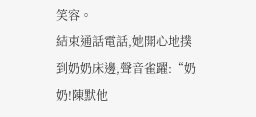笑容。
結束通話電話,她開心地撲到奶奶床邊,聲音雀躍:“奶奶!陳默他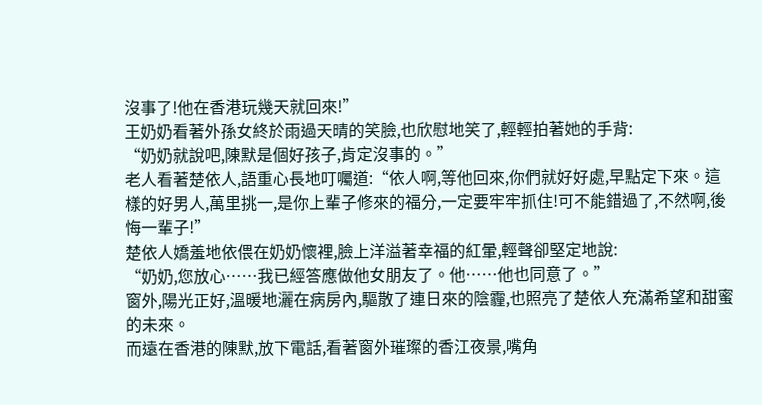沒事了!他在香港玩幾天就回來!”
王奶奶看著外孫女終於雨過天晴的笑臉,也欣慰地笑了,輕輕拍著她的手背:
“奶奶就說吧,陳默是個好孩子,肯定沒事的。”
老人看著楚依人,語重心長地叮囑道:“依人啊,等他回來,你們就好好處,早點定下來。這樣的好男人,萬里挑一,是你上輩子修來的福分,一定要牢牢抓住!可不能錯過了,不然啊,後悔一輩子!”
楚依人嬌羞地依偎在奶奶懷裡,臉上洋溢著幸福的紅暈,輕聲卻堅定地說:
“奶奶,您放心……我已經答應做他女朋友了。他……他也同意了。”
窗外,陽光正好,溫暖地灑在病房內,驅散了連日來的陰霾,也照亮了楚依人充滿希望和甜蜜的未來。
而遠在香港的陳默,放下電話,看著窗外璀璨的香江夜景,嘴角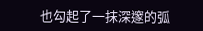也勾起了一抹深邃的弧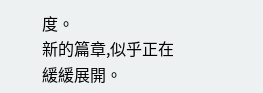度。
新的篇章,似乎正在緩緩展開。